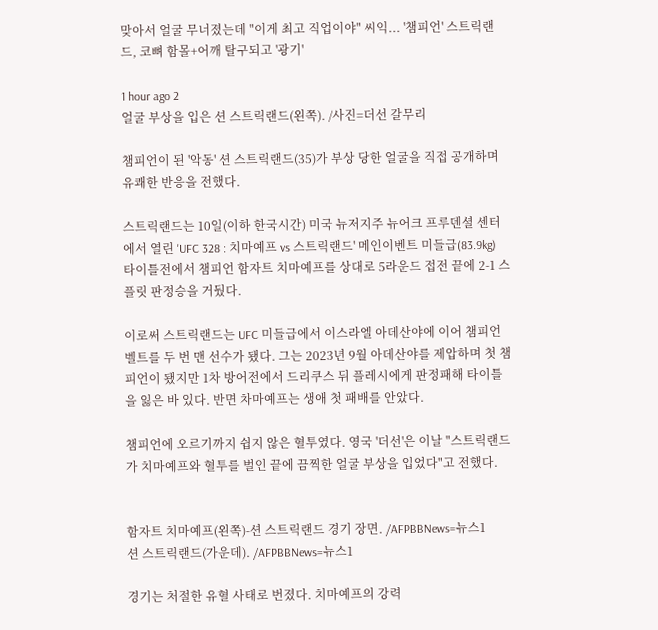맞아서 얼굴 무너졌는데 "이게 최고 직업이야" 씨익... '챔피언' 스트릭랜드, 코뼈 함몰+어깨 탈구되고 '광기'

1 hour ago 2
얼굴 부상을 입은 션 스트릭랜드(왼쪽). /사진=더선 갈무리

챔피언이 된 '악동' 션 스트릭랜드(35)가 부상 당한 얼굴을 직접 공개하며 유쾌한 반응을 전했다.

스트릭랜드는 10일(이하 한국시간) 미국 뉴저지주 뉴어크 프루덴셜 센터에서 열린 'UFC 328 : 치마예프 vs 스트릭랜드' 메인이벤트 미들급(83.9kg) 타이틀전에서 챔피언 함자트 치마예프를 상대로 5라운드 접전 끝에 2-1 스플릿 판정승을 거뒀다.

이로써 스트릭랜드는 UFC 미들급에서 이스라엘 아데산야에 이어 챔피언 벨트를 두 번 맨 선수가 됐다. 그는 2023년 9월 아데산야를 제압하며 첫 챔피언이 됐지만 1차 방어전에서 드리쿠스 뒤 플레시에게 판정패해 타이틀을 잃은 바 있다. 반면 차마예프는 생애 첫 패배를 안았다.

챔피언에 오르기까지 쉽지 않은 혈투였다. 영국 '더선'은 이날 "스트릭랜드가 치마예프와 혈투를 벌인 끝에 끔찍한 얼굴 부상을 입었다"고 전했다.


함자트 치마예프(왼쪽)-션 스트릭랜드 경기 장면. /AFPBBNews=뉴스1
션 스트릭랜드(가운데). /AFPBBNews=뉴스1

경기는 처절한 유혈 사태로 번졌다. 치마예프의 강력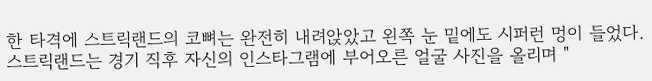한 타격에 스트릭랜드의 코뼈는 완전히 내려앉았고 왼쪽 눈 밑에도 시퍼런 멍이 들었다. 스트릭랜드는 경기 직후 자신의 인스타그램에 부어오른 얼굴 사진을 올리며 "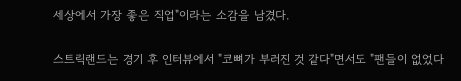세상에서 가장 좋은 직업"이라는 소감을 남겼다.

스트릭랜드는 경기 후 인터뷰에서 "코뼈가 부러진 것 같다"면서도 "팬들이 없었다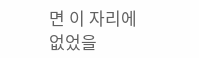면 이 자리에 없었을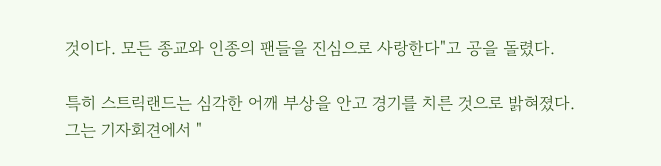것이다. 모든 종교와 인종의 팬들을 진심으로 사랑한다"고 공을 돌렸다.

특히 스트릭랜드는 심각한 어깨 부상을 안고 경기를 치른 것으로 밝혀졌다. 그는 기자회견에서 "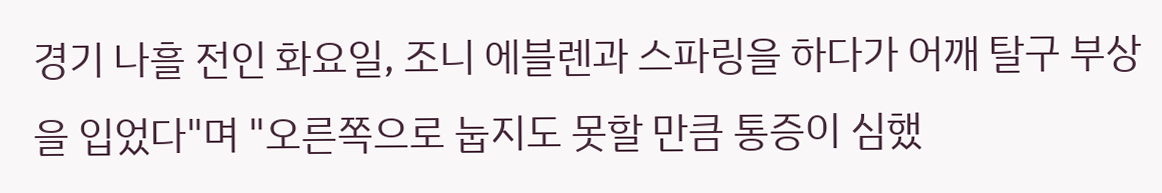경기 나흘 전인 화요일, 조니 에블렌과 스파링을 하다가 어깨 탈구 부상을 입었다"며 "오른쪽으로 눕지도 못할 만큼 통증이 심했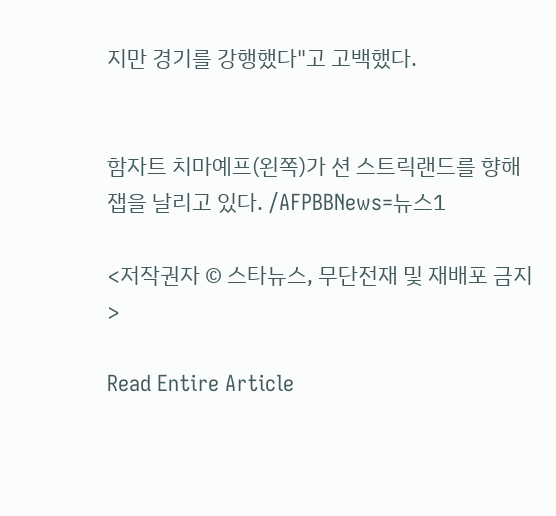지만 경기를 강행했다"고 고백했다.


함자트 치마예프(왼쪽)가 션 스트릭랜드를 향해 잽을 날리고 있다. /AFPBBNews=뉴스1

<저작권자 © 스타뉴스, 무단전재 및 재배포 금지>

Read Entire Article